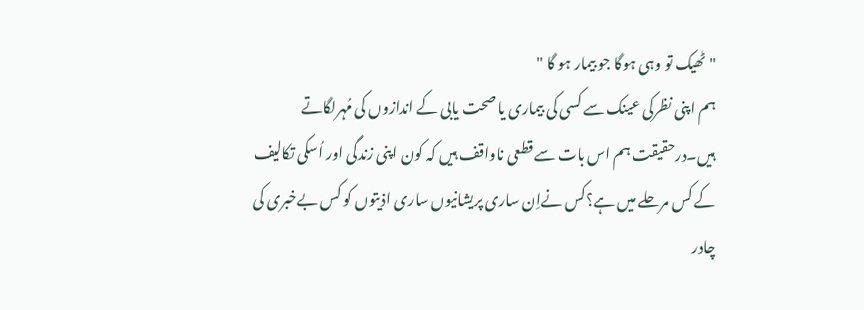"ٹھیک تو وہی ہوگا جو بیمار ہو گا "
ہم اپنی نظرکی عینک سے کسی کی بیماری یا صحت یابی کے اندازوں کی مُہرلگاتے ہیں۔درحقیقت ہم اس بات سے قطعی ناواقف ہیں کہ کون اپنی زندگی اور اُسکی تکالیف کے کس مرحلے میں ہے؟کس نےاِن ساری پریشانیوں ساری اذیتوں کو کس بےخبری کی چادر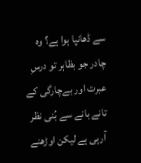سے ڈھانپا ہوا ہے؟ وہ چادر جو بظاہر تو درسِ عبرت اور بےچارگی کے تانے بانے سے بُنی نظر آرہی ہے لیکن اوڑھنے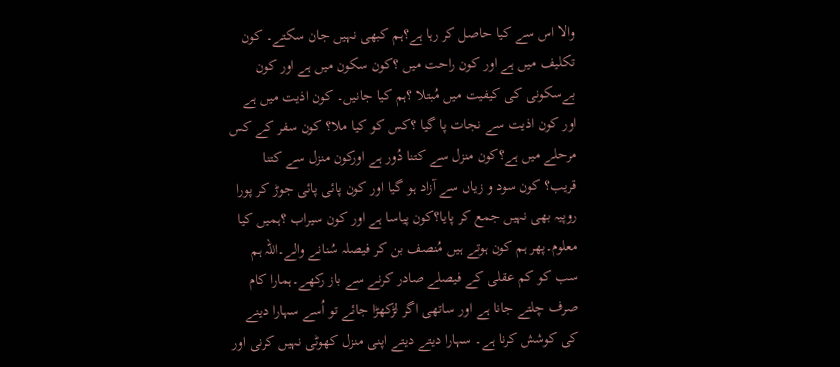والا اس سے کیا حاصل کر رہا ہے؟ہم کبھی نہیں جان سکتے۔ کون تکلیف میں ہے اور کون راحت میں ؟کون سکون میں ہے اور کون بےسکونی کی کیفیت میں مُبتلا ؟ہم کیا جانیں۔ کون اذیت میں ہے اور کون اذیت سے نجات پا گیا ؟کس کو کیا ملا؟ کون سفر کے کس مرحلے میں ہے؟کون منزل سے کتنا دُور ہے اورکون منزل سے کتنا قریب؟ کون سود و زیاں سے آزاد ہو گیا اور کون پائی پائی جوڑ کر پورا روپیہ بھی نہیں جمع کر پایا؟کون پیاسا ہے اور کون سیراب ؟ہمیں کیا معلوم۔پھر ہم کون ہوتے ہیں مُنصف بن کر فیصلہ سُنانے والے۔اللہ ہم سب کو کم عقلی کے فیصلے صادر کرنے سے باز رکھے۔ہمارا کام صرف چلتے جانا ہے اور ساتھی اگر لڑکھڑا جائے تو اُسے سہارا دینے کی کوشش کرنا ہے۔ سہارا دیتے دیتے اپنی منزل کھوٹی نہیں کرنی اور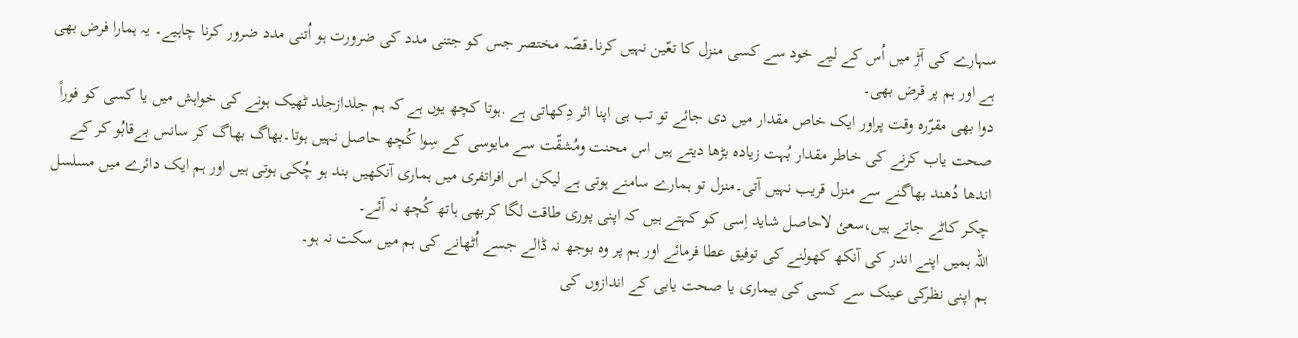سہارے کی آڑ میں اُس کے لیے خود سے کسی منزل کا تعّین نہیں کرنا۔قصّہ مختصر جس کو جتنی مدد کی ضرورت ہو اُتنی مدد ضرور کرنا چاہیے۔ یہ ہمارا فرض بھی ہے اور ہم پر قرض بھی۔
دوا بھی مقرّرہ وقت پراور ایک خاص مقدار میں دی جائے تو تب ہی اپنا اثر دِکھاتی ہے .ہوتا کچھ یوں ہے کہ ہم جلدازجلد ٹھیک ہونے کی خواہش میں یا کسی کو فوراً صحت یاب کرنے کی خاطر مقدار بُہت زیادہ بڑھا دیتے ہیں اس محنت ومُشقّت سے مایوسی کے سِوا کُچھ حاصل نہیں ہوتا۔بھاگ بھاگ کر سانس بےقابُو کر کے اندھا دُھند بھاگنے سے منزل قریب نہیں آتی۔منزل تو ہمارے سامنے ہوتی ہے لیکن اس افراتفری میں ہماری آنکھیں بند ہو چُکی ہوتی ہیں اور ہم ایک دائرے میں مسلسل چکر کاٹے جاتے ہیں،سعئ لاحاصل شاید اِسی کو کہتے ہیں کہ اپنی پوری طاقت لگا کربھی ہاتھ کُچھ نہ آئے۔
اللہ ہمیں اپنے اندر کی آنکھ کھولنے کی توفیق عطا فرمائے اور ہم پر وہ بوجھ نہ ڈالے جسے اُٹھانے کی ہم میں سکت نہ ہو۔
ہم اپنی نظرکی عینک سے کسی کی بیماری یا صحت یابی کے اندازوں کی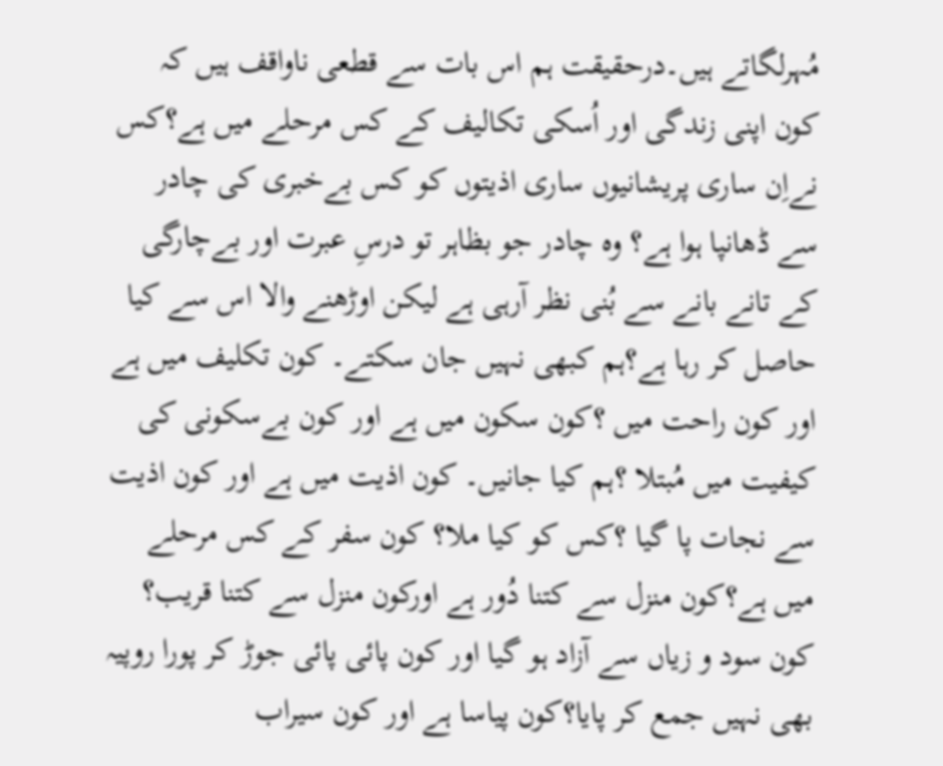مُہرلگاتے ہیں۔درحقیقت ہم اس بات سے قطعی ناواقف ہیں کہ کون اپنی زندگی اور اُسکی تکالیف کے کس مرحلے میں ہے؟کس نےاِن ساری پریشانیوں ساری اذیتوں کو کس بےخبری کی چادر سے ڈھانپا ہوا ہے؟ وہ چادر جو بظاہر تو درسِ عبرت اور بےچارگی کے تانے بانے سے بُنی نظر آرہی ہے لیکن اوڑھنے والا اس سے کیا حاصل کر رہا ہے؟ہم کبھی نہیں جان سکتے۔ کون تکلیف میں ہے اور کون راحت میں ؟کون سکون میں ہے اور کون بےسکونی کی کیفیت میں مُبتلا ؟ہم کیا جانیں۔ کون اذیت میں ہے اور کون اذیت سے نجات پا گیا ؟کس کو کیا ملا؟ کون سفر کے کس مرحلے میں ہے؟کون منزل سے کتنا دُور ہے اورکون منزل سے کتنا قریب؟ کون سود و زیاں سے آزاد ہو گیا اور کون پائی پائی جوڑ کر پورا روپیہ بھی نہیں جمع کر پایا؟کون پیاسا ہے اور کون سیراب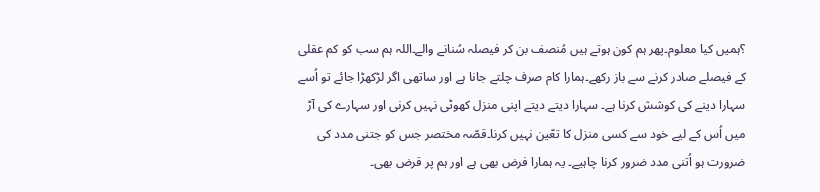؟ہمیں کیا معلوم۔پھر ہم کون ہوتے ہیں مُنصف بن کر فیصلہ سُنانے والے۔اللہ ہم سب کو کم عقلی کے فیصلے صادر کرنے سے باز رکھے۔ہمارا کام صرف چلتے جانا ہے اور ساتھی اگر لڑکھڑا جائے تو اُسے سہارا دینے کی کوشش کرنا ہے۔ سہارا دیتے دیتے اپنی منزل کھوٹی نہیں کرنی اور سہارے کی آڑ میں اُس کے لیے خود سے کسی منزل کا تعّین نہیں کرنا۔قصّہ مختصر جس کو جتنی مدد کی ضرورت ہو اُتنی مدد ضرور کرنا چاہیے۔ یہ ہمارا فرض بھی ہے اور ہم پر قرض بھی۔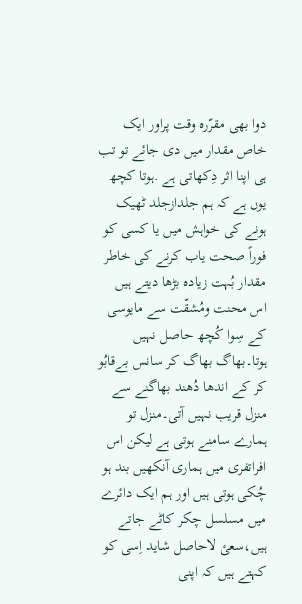دوا بھی مقرّرہ وقت پراور ایک خاص مقدار میں دی جائے تو تب ہی اپنا اثر دِکھاتی ہے .ہوتا کچھ یوں ہے کہ ہم جلدازجلد ٹھیک ہونے کی خواہش میں یا کسی کو فوراً صحت یاب کرنے کی خاطر مقدار بُہت زیادہ بڑھا دیتے ہیں اس محنت ومُشقّت سے مایوسی کے سِوا کُچھ حاصل نہیں ہوتا۔بھاگ بھاگ کر سانس بےقابُو کر کے اندھا دُھند بھاگنے سے منزل قریب نہیں آتی۔منزل تو ہمارے سامنے ہوتی ہے لیکن اس افراتفری میں ہماری آنکھیں بند ہو چُکی ہوتی ہیں اور ہم ایک دائرے میں مسلسل چکر کاٹے جاتے ہیں،سعئ لاحاصل شاید اِسی کو کہتے ہیں کہ اپنی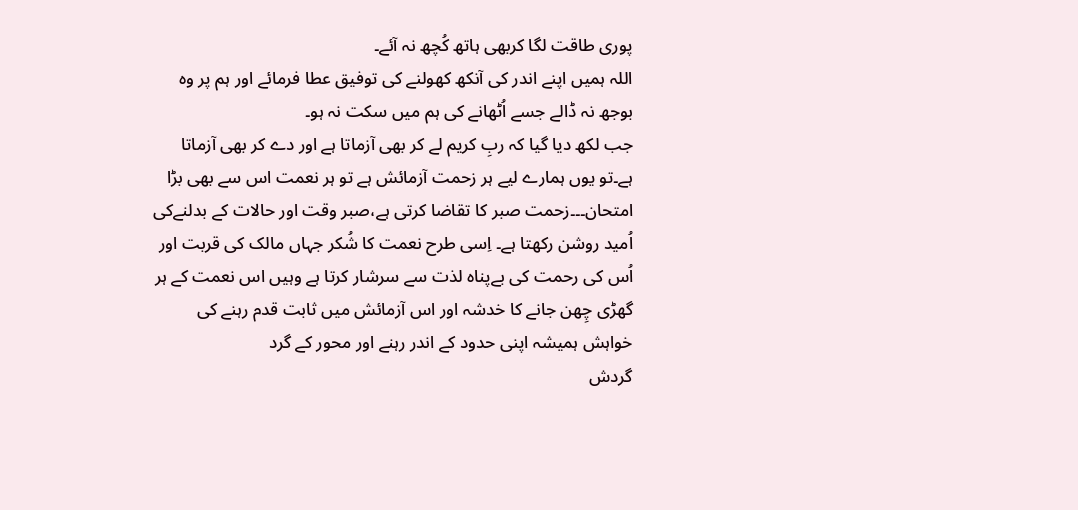پوری طاقت لگا کربھی ہاتھ کُچھ نہ آئے۔
اللہ ہمیں اپنے اندر کی آنکھ کھولنے کی توفیق عطا فرمائے اور ہم پر وہ بوجھ نہ ڈالے جسے اُٹھانے کی ہم میں سکت نہ ہو۔
جب لکھ دیا گیا کہ ربِ کریم لے کر بھی آزماتا ہے اور دے کر بھی آزماتا ہے۔تو یوں ہمارے لیے ہر زحمت آزمائش ہے تو ہر نعمت اس سے بھی بڑا امتحان۔۔۔زحمت صبر کا تقاضا کرتی ہے،صبر وقت اور حالات کے بدلنےکی اُمید روشن رکھتا ہے۔ اِسی طرح نعمت کا شُکر جہاں مالک کی قربت اور اُس کی رحمت کی بےپناہ لذت سے سرشار کرتا ہے وہیں اس نعمت کے ہر گھڑی چِھن جانے کا خدشہ اور اس آزمائش میں ثابت قدم رہنے کی خواہش ہمیشہ اپنی حدود کے اندر رہنے اور محور کے گرد
گردش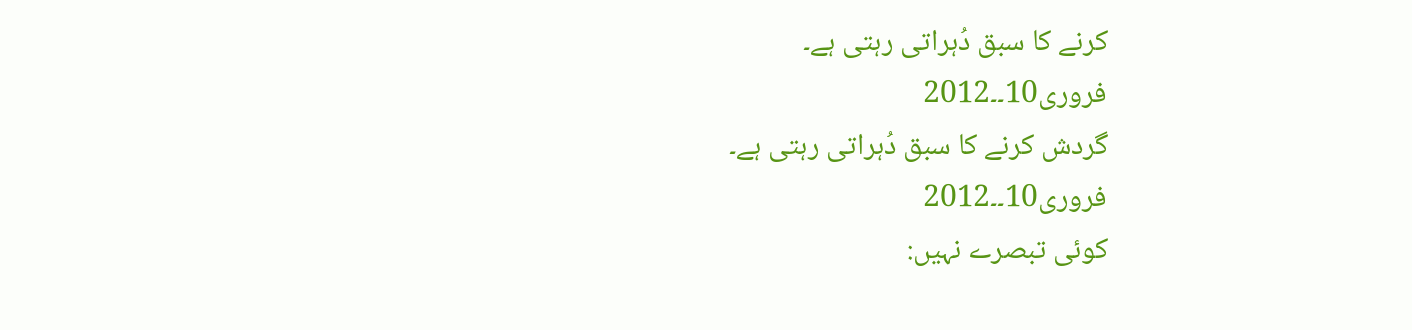کرنے کا سبق دُہراتی رہتی ہے۔
فروری10۔۔2012
گردش کرنے کا سبق دُہراتی رہتی ہے۔
فروری10۔۔2012
کوئی تبصرے نہیں: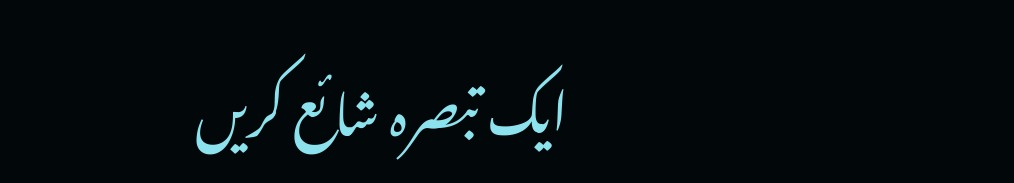ایک تبصرہ شائع کریں